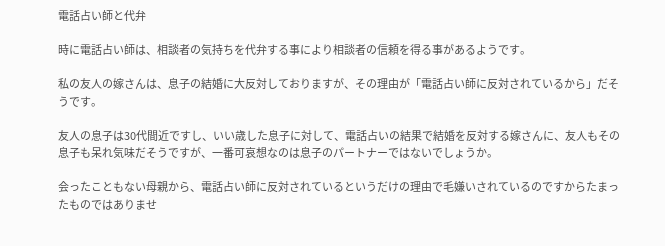電話占い師と代弁

時に電話占い師は、相談者の気持ちを代弁する事により相談者の信頼を得る事があるようです。

私の友人の嫁さんは、息子の結婚に大反対しておりますが、その理由が「電話占い師に反対されているから」だそうです。

友人の息子は30代間近ですし、いい歳した息子に対して、電話占いの結果で結婚を反対する嫁さんに、友人もその息子も呆れ気味だそうですが、一番可哀想なのは息子のパートナーではないでしょうか。

会ったこともない母親から、電話占い師に反対されているというだけの理由で毛嫌いされているのですからたまったものではありませ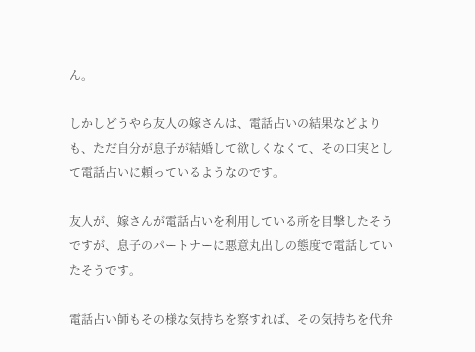ん。

しかしどうやら友人の嫁さんは、電話占いの結果などよりも、ただ自分が息子が結婚して欲しくなくて、その口実として電話占いに頼っているようなのです。

友人が、嫁さんが電話占いを利用している所を目撃したそうですが、息子のパートナーに悪意丸出しの態度で電話していたそうです。

電話占い師もその様な気持ちを察すれば、その気持ちを代弁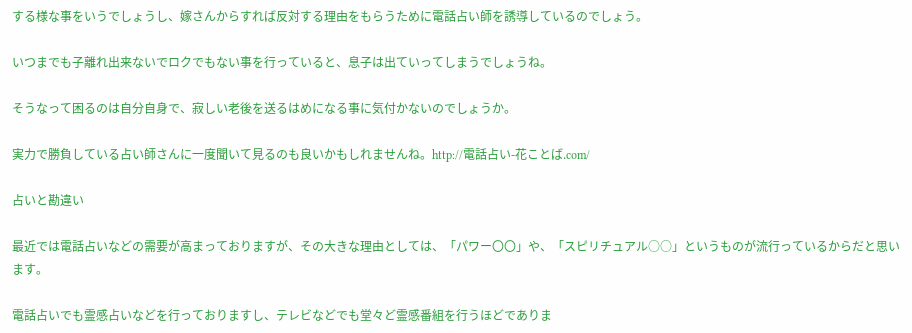する様な事をいうでしょうし、嫁さんからすれば反対する理由をもらうために電話占い師を誘導しているのでしょう。

いつまでも子離れ出来ないでロクでもない事を行っていると、息子は出ていってしまうでしょうね。

そうなって困るのは自分自身で、寂しい老後を送るはめになる事に気付かないのでしょうか。

実力で勝負している占い師さんに一度聞いて見るのも良いかもしれませんね。http://電話占い-花ことば.com/

占いと勘違い

最近では電話占いなどの需要が高まっておりますが、その大きな理由としては、「パワー〇〇」や、「スピリチュアル○○」というものが流行っているからだと思います。

電話占いでも霊感占いなどを行っておりますし、テレビなどでも堂々ど霊感番組を行うほどでありま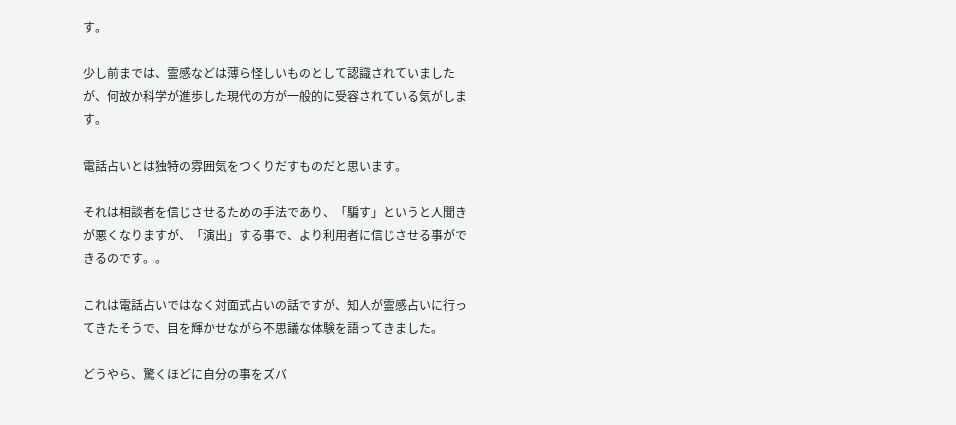す。

少し前までは、霊感などは薄ら怪しいものとして認識されていましたが、何故か科学が進歩した現代の方が一般的に受容されている気がします。

電話占いとは独特の雰囲気をつくりだすものだと思います。

それは相談者を信じさせるための手法であり、「騙す」というと人聞きが悪くなりますが、「演出」する事で、より利用者に信じさせる事ができるのです。。

これは電話占いではなく対面式占いの話ですが、知人が霊感占いに行ってきたそうで、目を輝かせながら不思議な体験を語ってきました。

どうやら、驚くほどに自分の事をズバ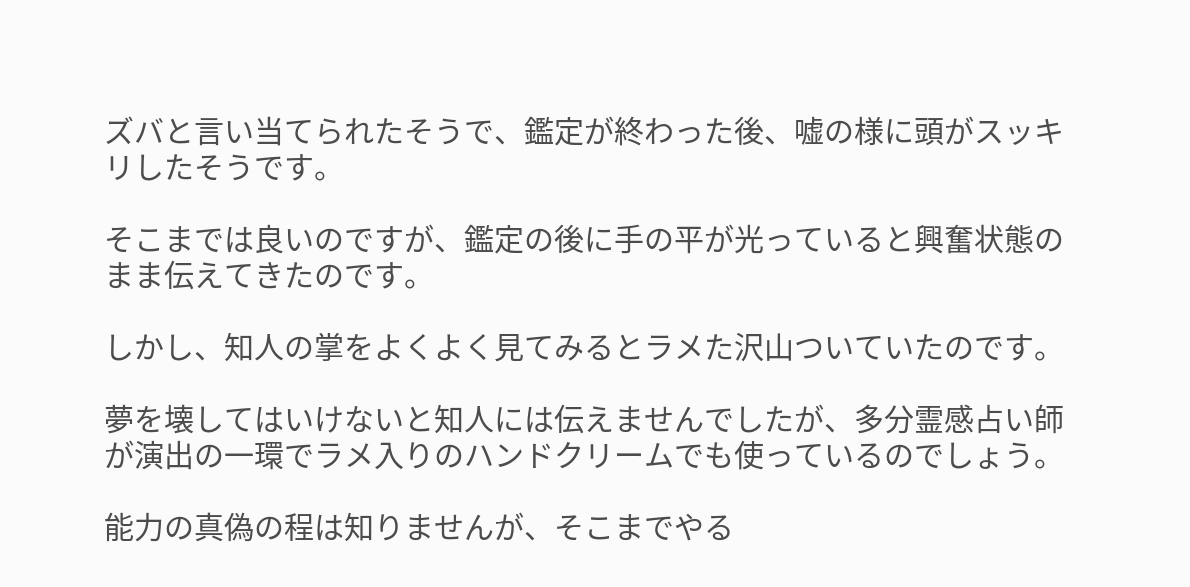ズバと言い当てられたそうで、鑑定が終わった後、嘘の様に頭がスッキリしたそうです。

そこまでは良いのですが、鑑定の後に手の平が光っていると興奮状態のまま伝えてきたのです。

しかし、知人の掌をよくよく見てみるとラメた沢山ついていたのです。

夢を壊してはいけないと知人には伝えませんでしたが、多分霊感占い師が演出の一環でラメ入りのハンドクリームでも使っているのでしょう。

能力の真偽の程は知りませんが、そこまでやる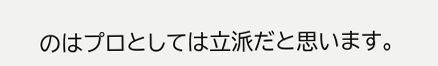のはプロとしては立派だと思います。